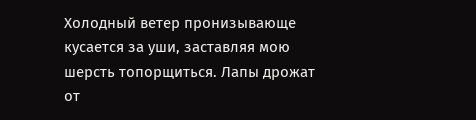Холодный ветер пронизывающе кусается за уши, заставляя мою шерсть топорщиться. Лапы дрожат от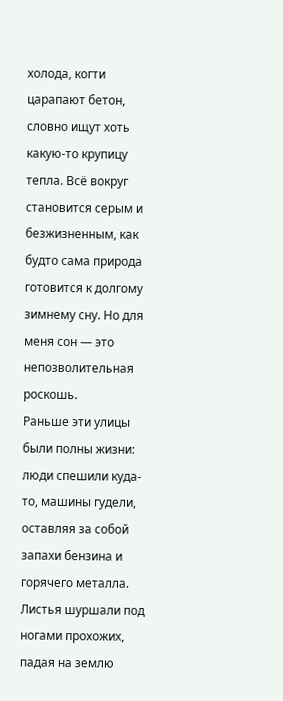холода, когти царапают бетон, словно ищут хоть какую-то крупицу тепла. Всё вокруг становится серым и безжизненным, как будто сама природа готовится к долгому зимнему сну. Но для меня сон — это непозволительная роскошь.
Раньше эти улицы были полны жизни: люди спешили куда-то, машины гудели, оставляя за собой запахи бензина и горячего металла. Листья шуршали под ногами прохожих, падая на землю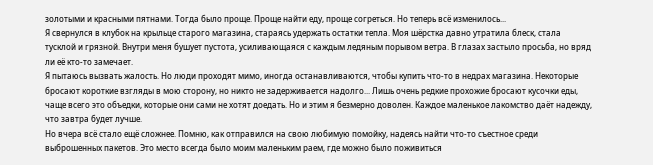золотыми и красными пятнами. Тогда было проще. Проще найти еду, проще согреться. Но теперь всё изменилось...
Я свернулся в клубок на крыльце старого магазина, стараясь удержать остатки тепла. Моя шёрстка давно утратила блеск, стала тусклой и грязной. Внутри меня бушует пустота, усиливающаяся с каждым ледяным порывом ветра. В глазах застыло просьба, но вряд ли её кто-то замечает.
Я пытаюсь вызвать жалость. Но люди проходят мимо, иногда останавливаются, чтобы купить что-то в недрах магазина. Некоторые бросают короткие взгляды в мою сторону, но никто не задерживается надолго... Лишь очень редкие прохожие бросают кусочки еды, чаще всего это объедки, которые они сами не хотят доедать. Но и этим я безмерно доволен. Каждое маленькое лакомство даёт надежду, что завтра будет лучше.
Но вчера всё стало ещё сложнее. Помню, как отправился на свою любимую помойку, надеясь найти что-то съестное среди выброшенных пакетов. Это место всегда было моим маленьким раем, где можно было поживиться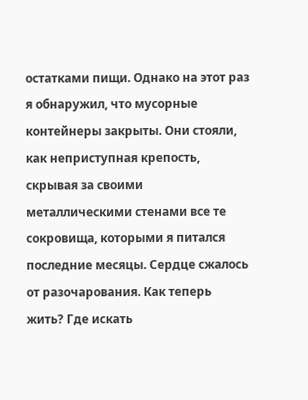остатками пищи. Однако на этот раз я обнаружил, что мусорные контейнеры закрыты. Они стояли, как неприступная крепость, скрывая за своими металлическими стенами все те сокровища, которыми я питался последние месяцы. Сердце сжалось от разочарования. Как теперь жить? Где искать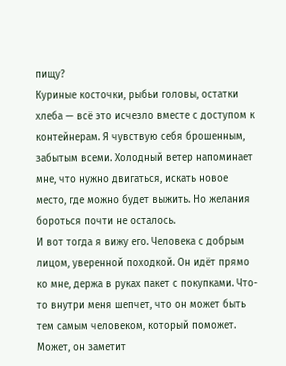пищу?
Куриные косточки, рыбьи головы, остатки хлеба — всё это исчезло вместе с доступом к контейнерам. Я чувствую себя брошенным, забытым всеми. Холодный ветер напоминает мне, что нужно двигаться, искать новое место, где можно будет выжить. Но желания бороться почти не осталось.
И вот тогда я вижу его. Человека с добрым лицом, уверенной походкой. Он идёт прямо ко мне, держа в руках пакет с покупками. Что-то внутри меня шепчет, что он может быть тем самым человеком, который поможет. Может, он заметит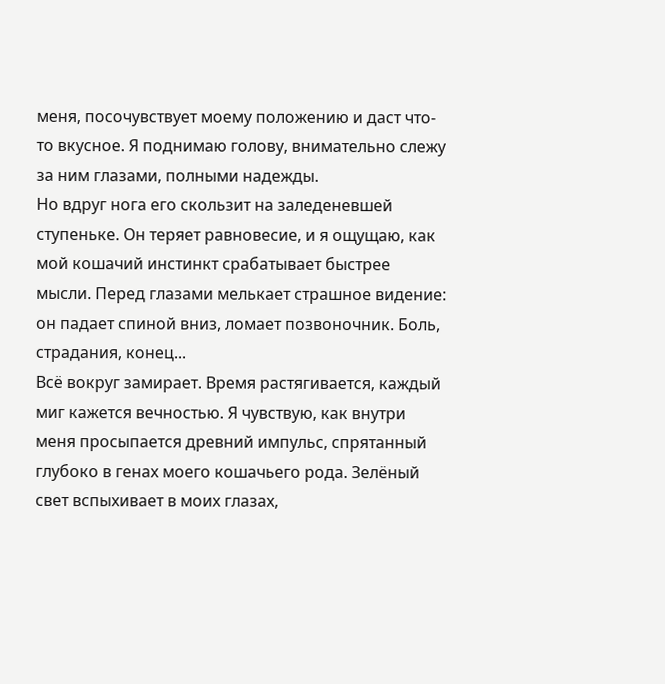меня, посочувствует моему положению и даст что-то вкусное. Я поднимаю голову, внимательно слежу за ним глазами, полными надежды.
Но вдруг нога его скользит на заледеневшей ступеньке. Он теряет равновесие, и я ощущаю, как мой кошачий инстинкт срабатывает быстрее мысли. Перед глазами мелькает страшное видение: он падает спиной вниз, ломает позвоночник. Боль, страдания, конец...
Всё вокруг замирает. Время растягивается, каждый миг кажется вечностью. Я чувствую, как внутри меня просыпается древний импульс, спрятанный глубоко в генах моего кошачьего рода. Зелёный свет вспыхивает в моих глазах,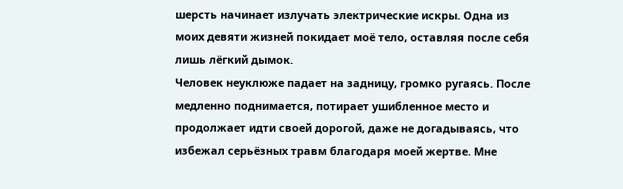шерсть начинает излучать электрические искры. Одна из моих девяти жизней покидает моё тело, оставляя после себя лишь лёгкий дымок.
Человек неуклюже падает на задницу, громко ругаясь. После медленно поднимается, потирает ушибленное место и продолжает идти своей дорогой, даже не догадываясь, что избежал серьёзных травм благодаря моей жертве. Мне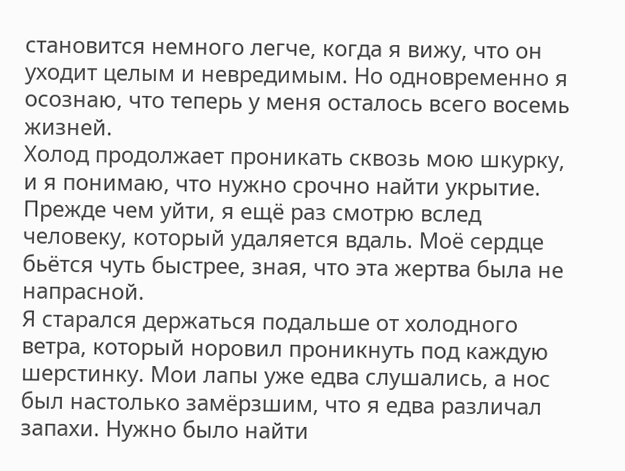становится немного легче, когда я вижу, что он уходит целым и невредимым. Но одновременно я осознаю, что теперь у меня осталось всего восемь жизней.
Холод продолжает проникать сквозь мою шкурку, и я понимаю, что нужно срочно найти укрытие. Прежде чем уйти, я ещё раз смотрю вслед человеку, который удаляется вдаль. Моё сердце бьётся чуть быстрее, зная, что эта жертва была не напрасной.
Я старался держаться подальше от холодного ветра, который норовил проникнуть под каждую шерстинку. Мои лапы уже едва слушались, а нос был настолько замёрзшим, что я едва различал запахи. Нужно было найти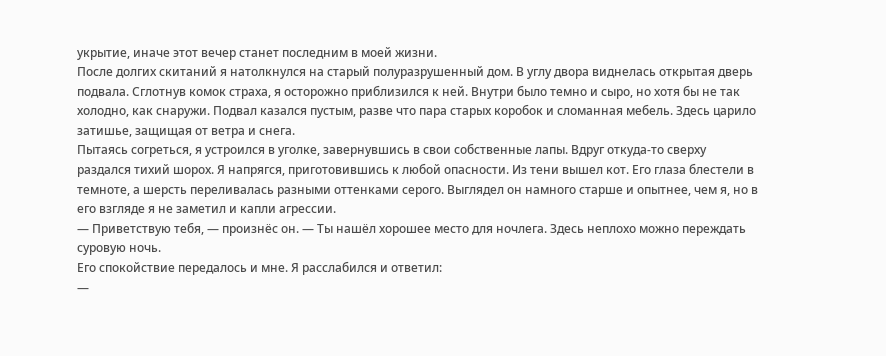укрытие, иначе этот вечер станет последним в моей жизни.
После долгих скитаний я натолкнулся на старый полуразрушенный дом. В углу двора виднелась открытая дверь подвала. Сглотнув комок страха, я осторожно приблизился к ней. Внутри было темно и сыро, но хотя бы не так холодно, как снаружи. Подвал казался пустым, разве что пара старых коробок и сломанная мебель. Здесь царило затишье, защищая от ветра и снега.
Пытаясь согреться, я устроился в уголке, завернувшись в свои собственные лапы. Вдруг откуда-то сверху раздался тихий шорох. Я напрягся, приготовившись к любой опасности. Из тени вышел кот. Его глаза блестели в темноте, а шерсть переливалась разными оттенками серого. Выглядел он намного старше и опытнее, чем я, но в его взгляде я не заметил и капли агрессии.
— Приветствую тебя, — произнёс он. — Ты нашёл хорошее место для ночлега. Здесь неплохо можно переждать суровую ночь.
Его спокойствие передалось и мне. Я расслабился и ответил:
—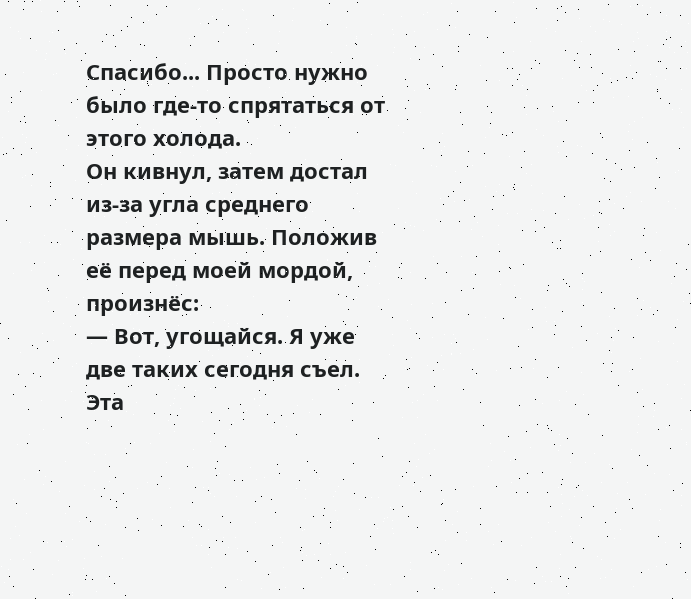Спасибо... Просто нужно было где-то спрятаться от этого холода.
Он кивнул, затем достал из-за угла среднего размера мышь. Положив её перед моей мордой, произнёс:
— Вот, угощайся. Я уже две таких сегодня съел. Эта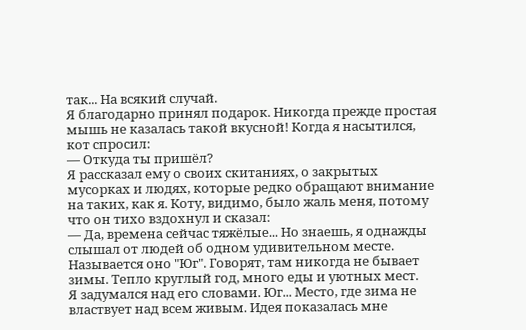так... На всякий случай.
Я благодарно принял подарок. Никогда прежде простая мышь не казалась такой вкусной! Когда я насытился, кот спросил:
— Откуда ты пришёл?
Я рассказал ему о своих скитаниях, о закрытых мусорках и людях, которые редко обращают внимание на таких, как я. Коту, видимо, было жаль меня, потому что он тихо вздохнул и сказал:
— Да, времена сейчас тяжёлые... Но знаешь, я однажды слышал от людей об одном удивительном месте. Называется оно "Юг". Говорят, там никогда не бывает зимы. Тепло круглый год, много еды и уютных мест.
Я задумался над его словами. Юг... Место, где зима не властвует над всем живым. Идея показалась мне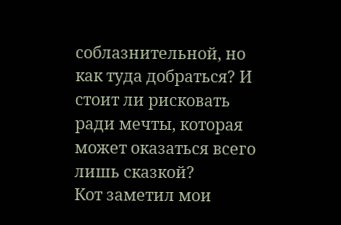соблазнительной, но как туда добраться? И стоит ли рисковать ради мечты, которая может оказаться всего лишь сказкой?
Кот заметил мои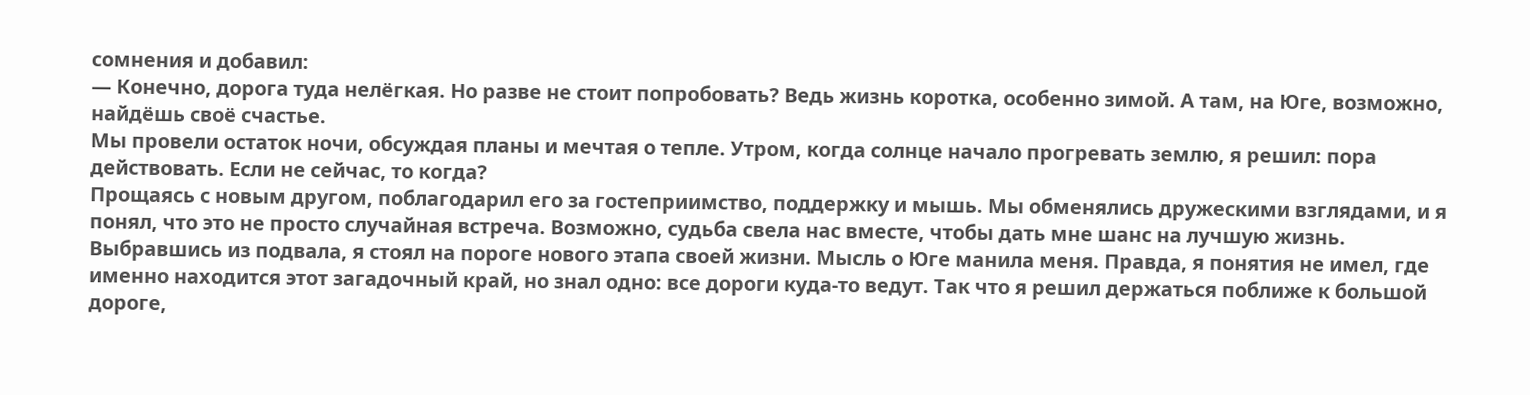сомнения и добавил:
— Конечно, дорога туда нелёгкая. Но разве не стоит попробовать? Ведь жизнь коротка, особенно зимой. А там, на Юге, возможно, найдёшь своё счастье.
Мы провели остаток ночи, обсуждая планы и мечтая о тепле. Утром, когда солнце начало прогревать землю, я решил: пора действовать. Если не сейчас, то когда?
Прощаясь с новым другом, поблагодарил его за гостеприимство, поддержку и мышь. Мы обменялись дружескими взглядами, и я понял, что это не просто случайная встреча. Возможно, судьба свела нас вместе, чтобы дать мне шанс на лучшую жизнь.
Выбравшись из подвала, я стоял на пороге нового этапа своей жизни. Мысль о Юге манила меня. Правда, я понятия не имел, где именно находится этот загадочный край, но знал одно: все дороги куда-то ведут. Так что я решил держаться поближе к большой дороге,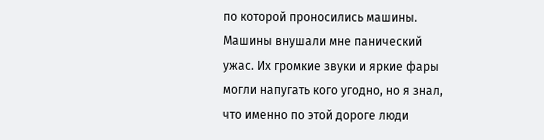по которой проносились машины.
Машины внушали мне панический ужас. Их громкие звуки и яркие фары могли напугать кого угодно, но я знал, что именно по этой дороге люди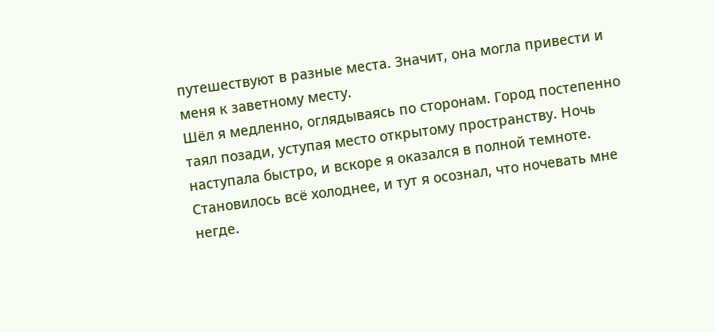путешествуют в разные места. Значит, она могла привести и меня к заветному месту.
Шёл я медленно, оглядываясь по сторонам. Город постепенно таял позади, уступая место открытому пространству. Ночь наступала быстро, и вскоре я оказался в полной темноте. Становилось всё холоднее, и тут я осознал, что ночевать мне негде.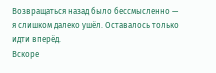Возвращаться назад было бессмысленно — я слишком далеко ушёл. Оставалось только идти вперёд.
Вскоре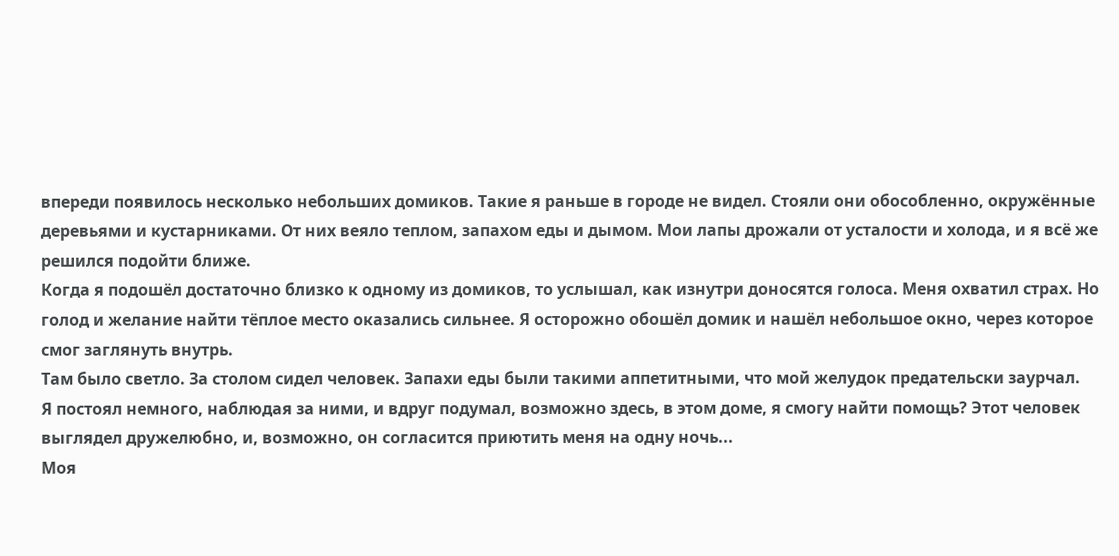впереди появилось несколько небольших домиков. Такие я раньше в городе не видел. Стояли они обособленно, окружённые деревьями и кустарниками. От них веяло теплом, запахом еды и дымом. Мои лапы дрожали от усталости и холода, и я всё же решился подойти ближе.
Когда я подошёл достаточно близко к одному из домиков, то услышал, как изнутри доносятся голоса. Меня охватил страх. Но голод и желание найти тёплое место оказались сильнее. Я осторожно обошёл домик и нашёл небольшое окно, через которое смог заглянуть внутрь.
Там было светло. За столом сидел человек. Запахи еды были такими аппетитными, что мой желудок предательски заурчал.
Я постоял немного, наблюдая за ними, и вдруг подумал, возможно здесь, в этом доме, я смогу найти помощь? Этот человек выглядел дружелюбно, и, возможно, он согласится приютить меня на одну ночь...
Моя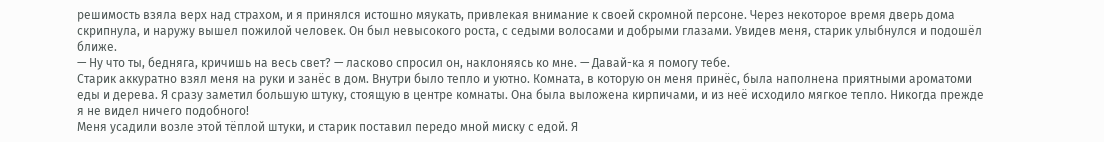решимость взяла верх над страхом, и я принялся истошно мяукать, привлекая внимание к своей скромной персоне. Через некоторое время дверь дома скрипнула, и наружу вышел пожилой человек. Он был невысокого роста, с седыми волосами и добрыми глазами. Увидев меня, старик улыбнулся и подошёл ближе.
— Ну что ты, бедняга, кричишь на весь свет? — ласково спросил он, наклоняясь ко мне. — Давай-ка я помогу тебе.
Старик аккуратно взял меня на руки и занёс в дом. Внутри было тепло и уютно. Комната, в которую он меня принёс, была наполнена приятными ароматоми еды и дерева. Я сразу заметил большую штуку, стоящую в центре комнаты. Она была выложена кирпичами, и из неё исходило мягкое тепло. Никогда прежде я не видел ничего подобного!
Меня усадили возле этой тёплой штуки, и старик поставил передо мной миску с едой. Я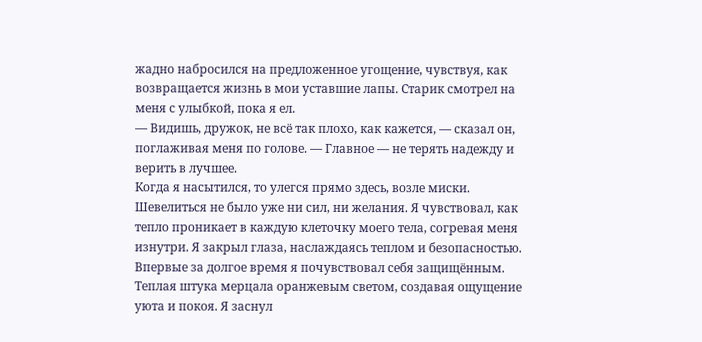жадно набросился на предложенное угощение, чувствуя, как возвращается жизнь в мои уставшие лапы. Старик смотрел на меня с улыбкой, пока я ел.
— Видишь, дружок, не всё так плохо, как кажется, — сказал он, поглаживая меня по голове. — Главное — не терять надежду и верить в лучшее.
Когда я насытился, то улегся прямо здесь, возле миски. Шевелиться не было уже ни сил, ни желания. Я чувствовал, как тепло проникает в каждую клеточку моего тела, согревая меня изнутри. Я закрыл глаза, наслаждаясь теплом и безопасностью. Впервые за долгое время я почувствовал себя защищённым. Теплая штука мерцала оранжевым светом, создавая ощущение уюта и покоя. Я заснул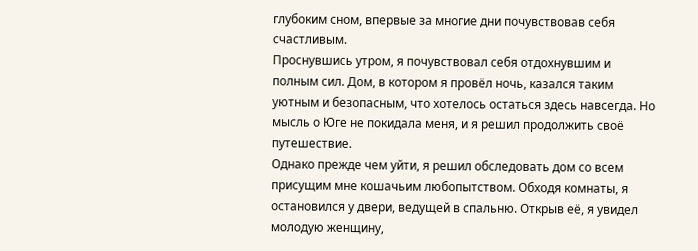глубоким сном, впервые за многие дни почувствовав себя счастливым.
Проснувшись утром, я почувствовал себя отдохнувшим и полным сил. Дом, в котором я провёл ночь, казался таким уютным и безопасным, что хотелось остаться здесь навсегда. Но мысль о Юге не покидала меня, и я решил продолжить своё путешествие.
Однако прежде чем уйти, я решил обследовать дом со всем присущим мне кошачьим любопытством. Обходя комнаты, я остановился у двери, ведущей в спальню. Открыв её, я увидел молодую женщину,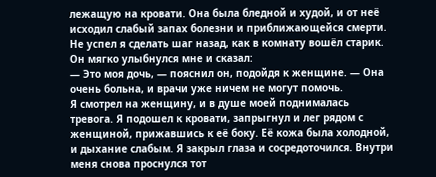лежащую на кровати. Она была бледной и худой, и от неё исходил слабый запах болезни и приближающейся смерти.
Не успел я сделать шаг назад, как в комнату вошёл старик. Он мягко улыбнулся мне и сказал:
— Это моя дочь, — пояснил он, подойдя к женщине. — Она очень больна, и врачи уже ничем не могут помочь.
Я смотрел на женщину, и в душе моей поднималась тревога. Я подошел к кровати, запрыгнул и лег рядом с женщиной, прижавшись к её боку. Её кожа была холодной, и дыхание слабым. Я закрыл глаза и сосредоточился. Внутри меня снова проснулся тот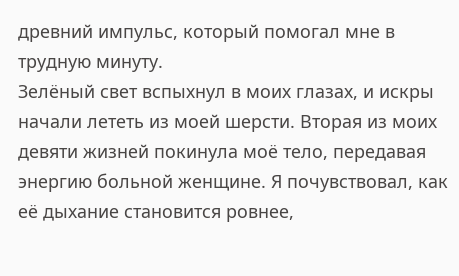древний импульс, который помогал мне в трудную минуту.
Зелёный свет вспыхнул в моих глазах, и искры начали лететь из моей шерсти. Вторая из моих девяти жизней покинула моё тело, передавая энергию больной женщине. Я почувствовал, как её дыхание становится ровнее,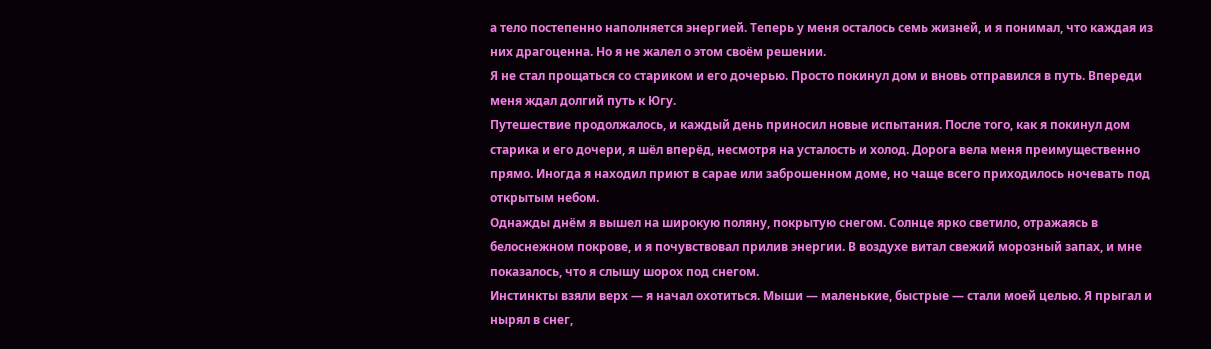а тело постепенно наполняется энергией. Теперь у меня осталось семь жизней, и я понимал, что каждая из них драгоценна. Но я не жалел о этом своём решении.
Я не стал прощаться со стариком и его дочерью. Просто покинул дом и вновь отправился в путь. Впереди меня ждал долгий путь к Югу.
Путешествие продолжалось, и каждый день приносил новые испытания. После того, как я покинул дом старика и его дочери, я шёл вперёд, несмотря на усталость и холод. Дорога вела меня преимущественно прямо. Иногда я находил приют в сарае или заброшенном доме, но чаще всего приходилось ночевать под открытым небом.
Однажды днём я вышел на широкую поляну, покрытую снегом. Солнце ярко светило, отражаясь в белоснежном покрове, и я почувствовал прилив энергии. В воздухе витал свежий морозный запах, и мне показалось, что я слышу шорох под снегом.
Инстинкты взяли верх — я начал охотиться. Мыши — маленькие, быстрые — стали моей целью. Я прыгал и нырял в снег,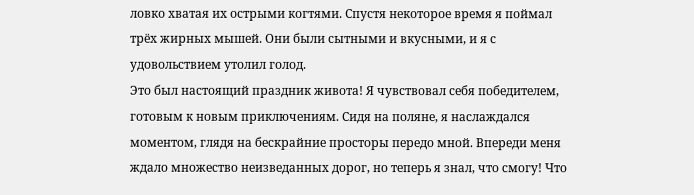ловко хватая их острыми когтями. Спустя некоторое время я поймал трёх жирных мышей. Они были сытными и вкусными, и я с удовольствием утолил голод.
Это был настоящий праздник живота! Я чувствовал себя победителем, готовым к новым приключениям. Сидя на поляне, я наслаждался моментом, глядя на бескрайние просторы передо мной. Впереди меня ждало множество неизведанных дорог, но теперь я знал, что смогу! Что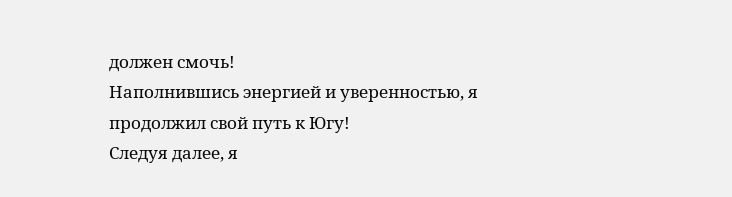должен смочь!
Наполнившись энергией и уверенностью, я продолжил свой путь к Югу!
Следуя далее, я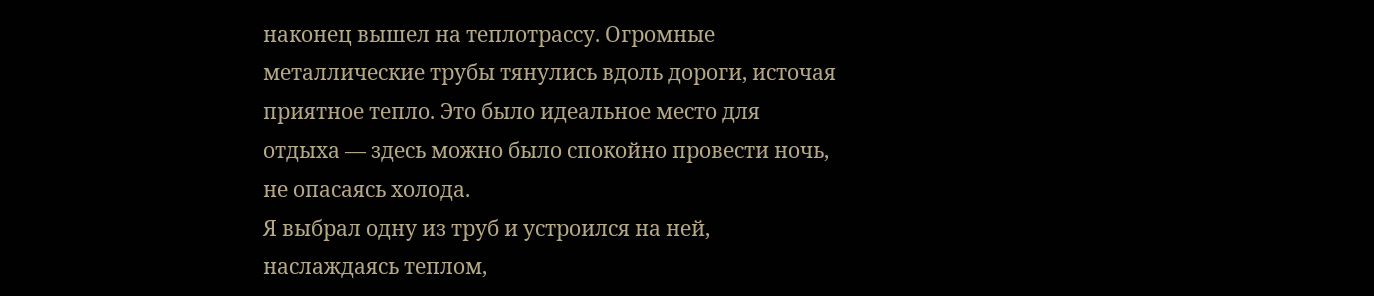наконец вышел на теплотрассу. Огромные металлические трубы тянулись вдоль дороги, источая приятное тепло. Это было идеальное место для отдыха — здесь можно было спокойно провести ночь, не опасаясь холода.
Я выбрал одну из труб и устроился на ней, наслаждаясь теплом,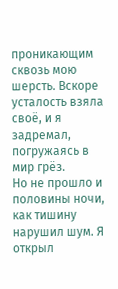проникающим сквозь мою шерсть. Вскоре усталость взяла своё, и я задремал, погружаясь в мир грёз.
Но не прошло и половины ночи, как тишину нарушил шум. Я открыл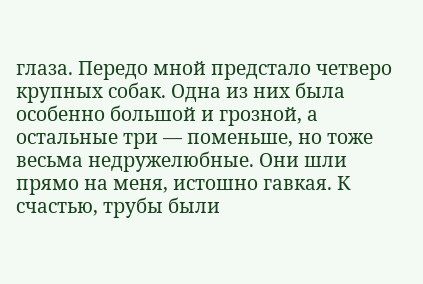глаза. Передо мной предстало четверо крупных собак. Одна из них была особенно большой и грозной, а остальные три — поменьше, но тоже весьма недружелюбные. Они шли прямо на меня, истошно гавкая. К счастью, трубы были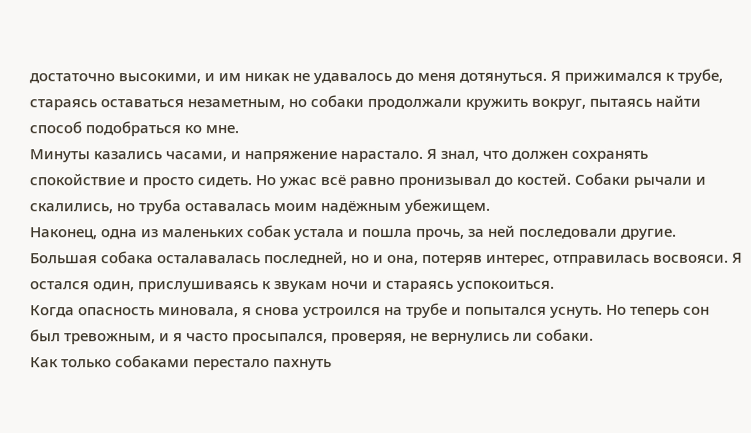достаточно высокими, и им никак не удавалось до меня дотянуться. Я прижимался к трубе, стараясь оставаться незаметным, но собаки продолжали кружить вокруг, пытаясь найти способ подобраться ко мне.
Минуты казались часами, и напряжение нарастало. Я знал, что должен сохранять спокойствие и просто сидеть. Но ужас всё равно пронизывал до костей. Собаки рычали и скалились, но труба оставалась моим надёжным убежищем.
Наконец, одна из маленьких собак устала и пошла прочь, за ней последовали другие. Большая собака осталавалась последней, но и она, потеряв интерес, отправилась восвояси. Я остался один, прислушиваясь к звукам ночи и стараясь успокоиться.
Когда опасность миновала, я снова устроился на трубе и попытался уснуть. Но теперь сон был тревожным, и я часто просыпался, проверяя, не вернулись ли собаки.
Как только собаками перестало пахнуть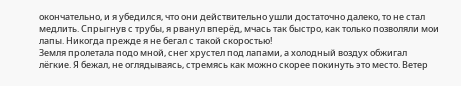окончательно, и я убедился, что они действительно ушли достаточно далеко, то не стал медлить. Спрыгнув с трубы, я рванул вперёд, мчась так быстро, как только позволяли мои лапы. Никогда прежде я не бегал с такой скоростью!
Земля пролетала подо мной, снег хрустел под лапами, а холодный воздух обжигал лёгкие. Я бежал, не оглядываясь, стремясь как можно скорее покинуть это место. Ветер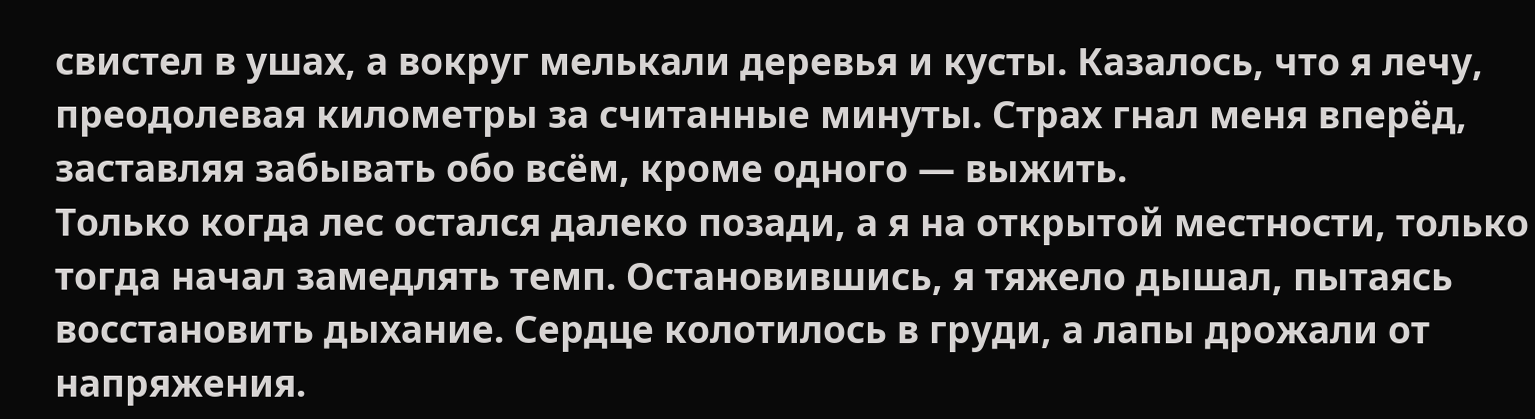свистел в ушах, а вокруг мелькали деревья и кусты. Казалось, что я лечу, преодолевая километры за считанные минуты. Страх гнал меня вперёд, заставляя забывать обо всём, кроме одного — выжить.
Только когда лес остался далеко позади, а я на открытой местности, только тогда начал замедлять темп. Остановившись, я тяжело дышал, пытаясь восстановить дыхание. Сердце колотилось в груди, а лапы дрожали от напряжения.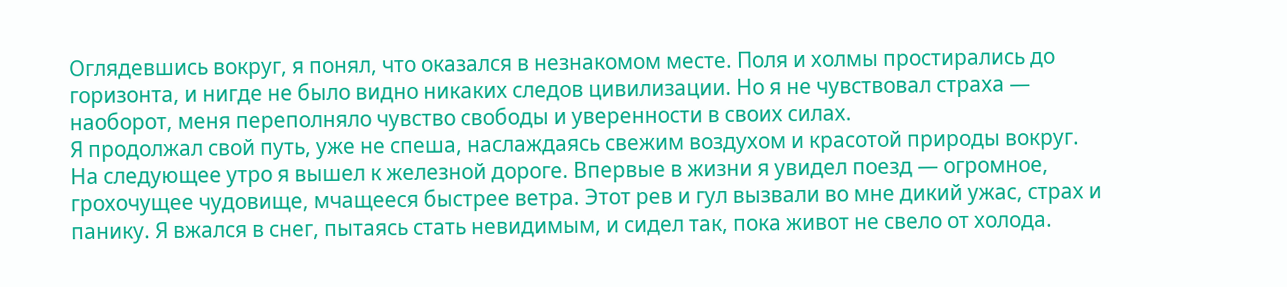Оглядевшись вокруг, я понял, что оказался в незнакомом месте. Поля и холмы простирались до горизонта, и нигде не было видно никаких следов цивилизации. Но я не чувствовал страха — наоборот, меня переполняло чувство свободы и уверенности в своих силах.
Я продолжал свой путь, уже не спеша, наслаждаясь свежим воздухом и красотой природы вокруг.
На следующее утро я вышел к железной дороге. Впервые в жизни я увидел поезд — огромное, грохочущее чудовище, мчащееся быстрее ветра. Этот рев и гул вызвали во мне дикий ужас, страх и панику. Я вжался в снег, пытаясь стать невидимым, и сидел так, пока живот не свело от холода.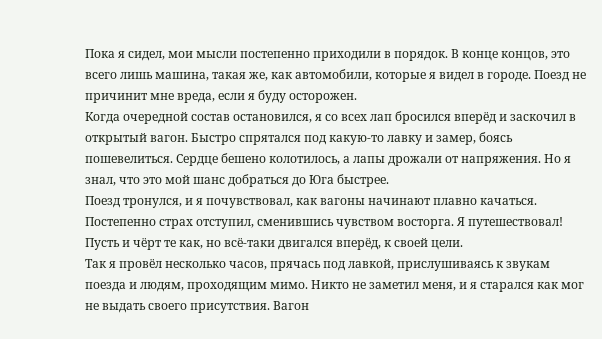Пока я сидел, мои мысли постепенно приходили в порядок. В конце концов, это всего лишь машина, такая же, как автомобили, которые я видел в городе. Поезд не причинит мне вреда, если я буду осторожен.
Когда очередной состав остановился, я со всех лап бросился вперёд и заскочил в открытый вагон. Быстро спрятался под какую-то лавку и замер, боясь пошевелиться. Сердце бешено колотилось, а лапы дрожали от напряжения. Но я знал, что это мой шанс добраться до Юга быстрее.
Поезд тронулся, и я почувствовал, как вагоны начинают плавно качаться. Постепенно страх отступил, сменившись чувством восторга. Я путешествовал! Пусть и чёрт те как, но всё-таки двигался вперёд, к своей цели.
Так я провёл несколько часов, прячась под лавкой, прислушиваясь к звукам поезда и людям, проходящим мимо. Никто не заметил меня, и я старался как мог не выдать своего присутствия. Вагон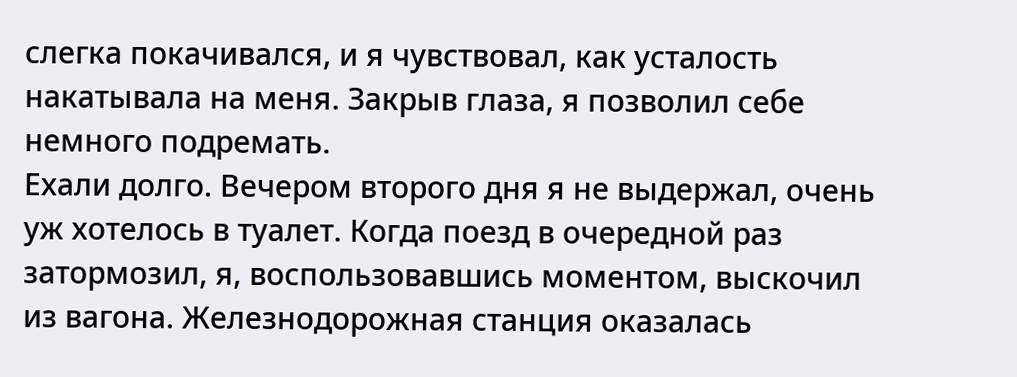слегка покачивался, и я чувствовал, как усталость накатывала на меня. Закрыв глаза, я позволил себе немного подремать.
Ехали долго. Вечером второго дня я не выдержал, очень уж хотелось в туалет. Когда поезд в очередной раз затормозил, я, воспользовавшись моментом, выскочил из вагона. Железнодорожная станция оказалась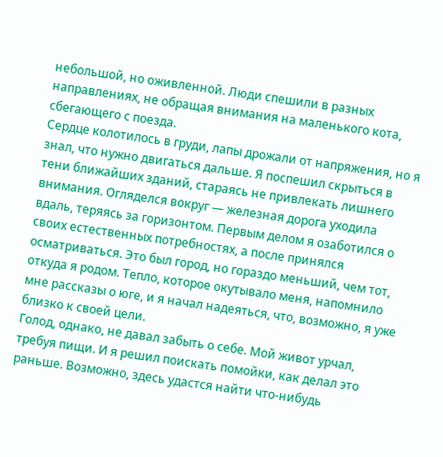небольшой, но оживленной. Люди спешили в разных направлениях, не обращая внимания на маленького кота, сбегающего с поезда.
Сердце колотилось в груди, лапы дрожали от напряжения, но я знал, что нужно двигаться дальше. Я поспешил скрыться в тени ближайших зданий, стараясь не привлекать лишнего внимания. Огляделся вокруг — железная дорога уходила вдаль, теряясь за горизонтом. Первым делом я озаботился о своих естественных потребностях, а после принялся осматриваться. Это был город, но гораздо меньший, чем тот, откуда я родом. Тепло, которое окутывало меня, напомнило мне рассказы о юге, и я начал надеяться, что, возможно, я уже близко к своей цели.
Голод, однако, не давал забыть о себе. Мой живот урчал, требуя пищи. И я решил поискать помойки, как делал это раньше. Возможно, здесь удастся найти что-нибудь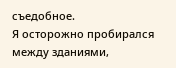съедобное.
Я осторожно пробирался между зданиями,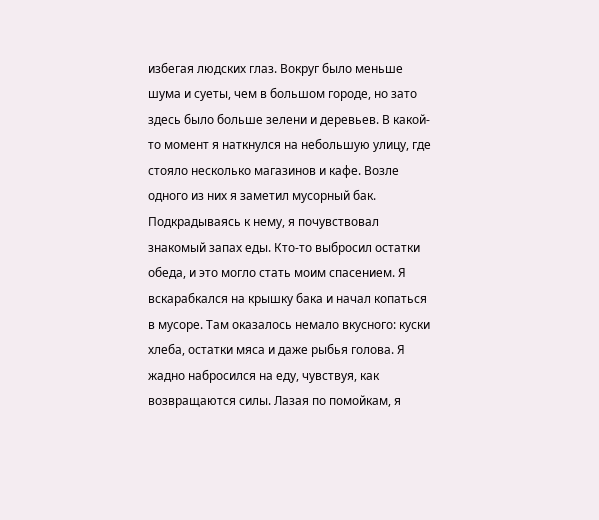избегая людских глаз. Вокруг было меньше шума и суеты, чем в большом городе, но зато здесь было больше зелени и деревьев. В какой-то момент я наткнулся на небольшую улицу, где стояло несколько магазинов и кафе. Возле одного из них я заметил мусорный бак.
Подкрадываясь к нему, я почувствовал знакомый запах еды. Кто-то выбросил остатки обеда, и это могло стать моим спасением. Я вскарабкался на крышку бака и начал копаться в мусоре. Там оказалось немало вкусного: куски хлеба, остатки мяса и даже рыбья голова. Я жадно набросился на еду, чувствуя, как возвращаются силы. Лазая по помойкам, я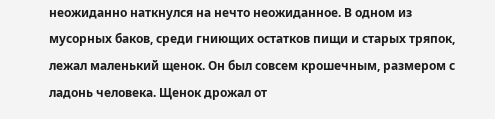неожиданно наткнулся на нечто неожиданное. В одном из мусорных баков, среди гниющих остатков пищи и старых тряпок, лежал маленький щенок. Он был совсем крошечным, размером с ладонь человека. Щенок дрожал от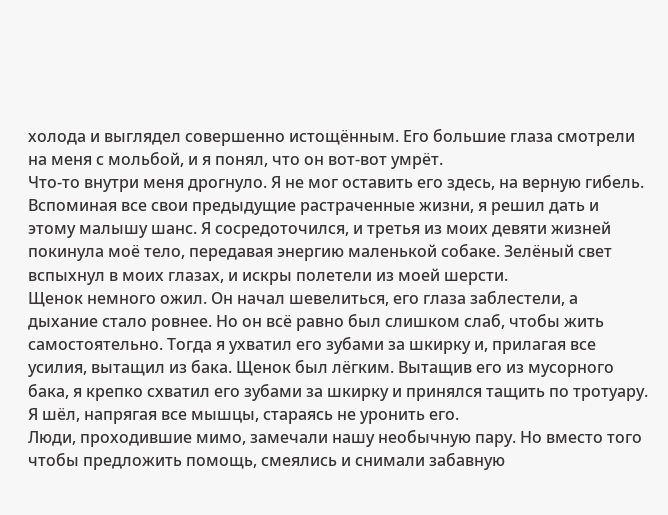холода и выглядел совершенно истощённым. Его большие глаза смотрели на меня с мольбой, и я понял, что он вот-вот умрёт.
Что-то внутри меня дрогнуло. Я не мог оставить его здесь, на верную гибель. Вспоминая все свои предыдущие растраченные жизни, я решил дать и этому малышу шанс. Я сосредоточился, и третья из моих девяти жизней покинула моё тело, передавая энергию маленькой собаке. Зелёный свет вспыхнул в моих глазах, и искры полетели из моей шерсти.
Щенок немного ожил. Он начал шевелиться, его глаза заблестели, а дыхание стало ровнее. Но он всё равно был слишком слаб, чтобы жить самостоятельно. Тогда я ухватил его зубами за шкирку и, прилагая все усилия, вытащил из бака. Щенок был лёгким. Вытащив его из мусорного бака, я крепко схватил его зубами за шкирку и принялся тащить по тротуару. Я шёл, напрягая все мышцы, стараясь не уронить его.
Люди, проходившие мимо, замечали нашу необычную пару. Но вместо того чтобы предложить помощь, смеялись и снимали забавную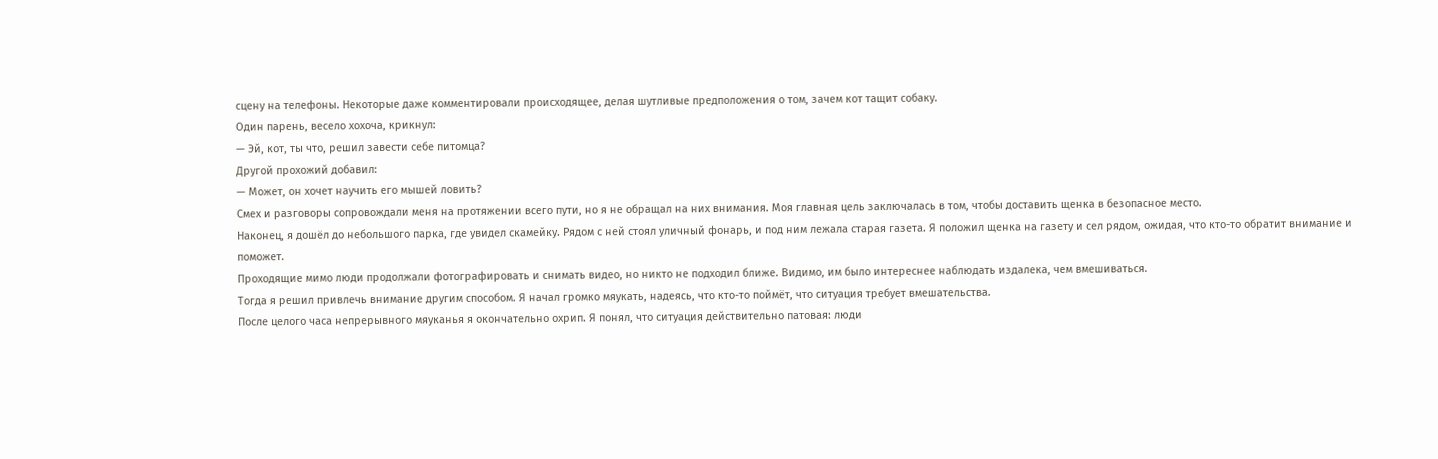сцену на телефоны. Некоторые даже комментировали происходящее, делая шутливые предположения о том, зачем кот тащит собаку.
Один парень, весело хохоча, крикнул:
— Эй, кот, ты что, решил завести себе питомца?
Другой прохожий добавил:
— Может, он хочет научить его мышей ловить?
Смех и разговоры сопровождали меня на протяжении всего пути, но я не обращал на них внимания. Моя главная цель заключалась в том, чтобы доставить щенка в безопасное место.
Наконец, я дошёл до небольшого парка, где увидел скамейку. Рядом с ней стоял уличный фонарь, и под ним лежала старая газета. Я положил щенка на газету и сел рядом, ожидая, что кто-то обратит внимание и поможет.
Проходящие мимо люди продолжали фотографировать и снимать видео, но никто не подходил ближе. Видимо, им было интереснее наблюдать издалека, чем вмешиваться.
Тогда я решил привлечь внимание другим способом. Я начал громко мяукать, надеясь, что кто-то поймёт, что ситуация требует вмешательства.
После целого часа непрерывного мяуканья я окончательно охрип. Я понял, что ситуация действительно патовая: люди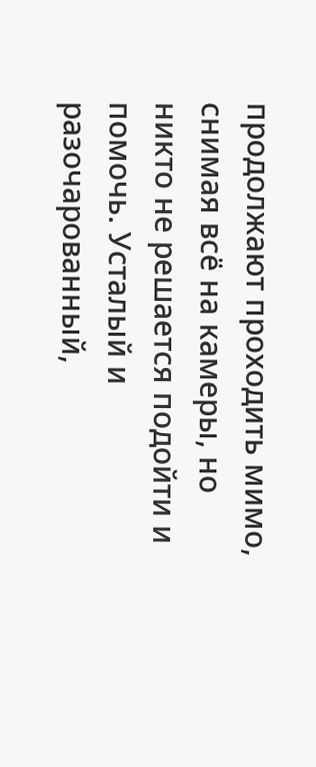продолжают проходить мимо, снимая всё на камеры, но никто не решается подойти и помочь. Усталый и разочарованный,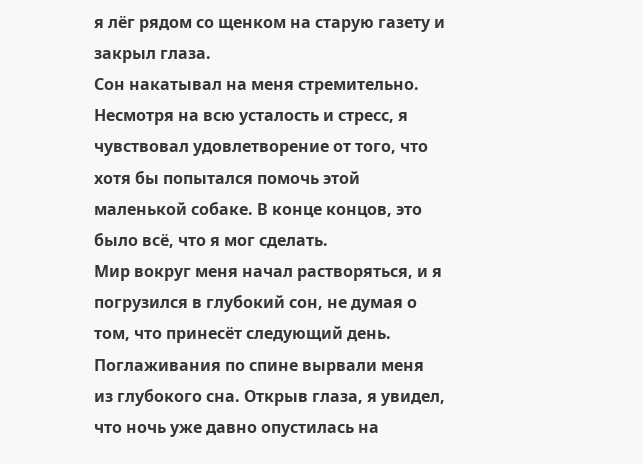я лёг рядом со щенком на старую газету и закрыл глаза.
Сон накатывал на меня стремительно. Несмотря на всю усталость и стресс, я чувствовал удовлетворение от того, что хотя бы попытался помочь этой маленькой собаке. В конце концов, это было всё, что я мог сделать.
Мир вокруг меня начал растворяться, и я погрузился в глубокий сон, не думая о том, что принесёт следующий день.
Поглаживания по спине вырвали меня из глубокого сна. Открыв глаза, я увидел, что ночь уже давно опустилась на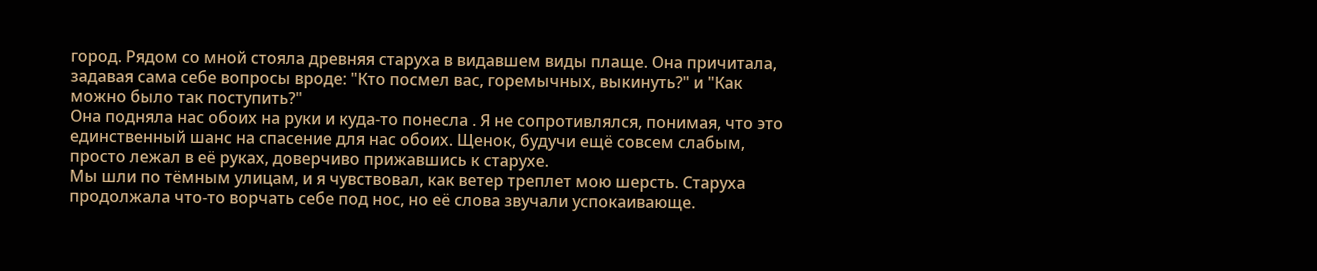город. Рядом со мной стояла древняя старуха в видавшем виды плаще. Она причитала, задавая сама себе вопросы вроде: "Кто посмел вас, горемычных, выкинуть?" и "Как можно было так поступить?"
Она подняла нас обоих на руки и куда-то понесла . Я не сопротивлялся, понимая, что это единственный шанс на спасение для нас обоих. Щенок, будучи ещё совсем слабым, просто лежал в её руках, доверчиво прижавшись к старухе.
Мы шли по тёмным улицам, и я чувствовал, как ветер треплет мою шерсть. Старуха продолжала что-то ворчать себе под нос, но её слова звучали успокаивающе.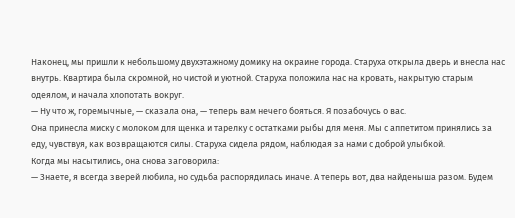Наконец, мы пришли к небольшому двухэтажному домику на окраине города. Старуха открыла дверь и внесла нас внутрь. Квартира была скромной, но чистой и уютной. Старуха положила нас на кровать, накрытую старым одеялом, и начала хлопотать вокруг.
— Ну что ж, горемычные, — сказала она, — теперь вам нечего бояться. Я позабочусь о вас.
Она принесла миску с молоком для щенка и тарелку с остатками рыбы для меня. Мы с аппетитом принялись за еду, чувствуя, как возвращаются силы. Старуха сидела рядом, наблюдая за нами с доброй улыбкой.
Когда мы насытились, она снова заговорила:
— Знаете, я всегда зверей любила, но судьба распорядилась иначе. А теперь вот, два найденыша разом. Будем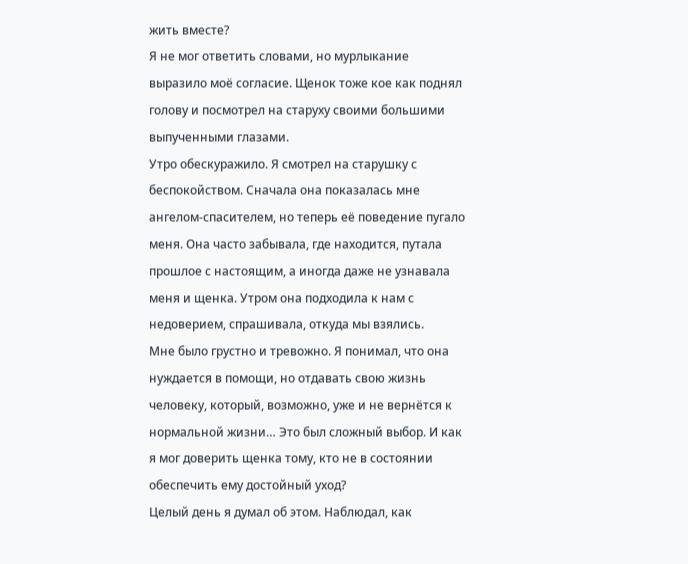жить вместе?
Я не мог ответить словами, но мурлыкание выразило моё согласие. Щенок тоже кое как поднял голову и посмотрел на старуху своими большими выпученными глазами.
Утро обескуражило. Я смотрел на старушку с беспокойством. Сначала она показалась мне ангелом-спасителем, но теперь её поведение пугало меня. Она часто забывала, где находится, путала прошлое с настоящим, а иногда даже не узнавала меня и щенка. Утром она подходила к нам с недоверием, спрашивала, откуда мы взялись.
Мне было грустно и тревожно. Я понимал, что она нуждается в помощи, но отдавать свою жизнь человеку, который, возможно, уже и не вернётся к нормальной жизни… Это был сложный выбор. И как я мог доверить щенка тому, кто не в состоянии обеспечить ему достойный уход?
Целый день я думал об этом. Наблюдал, как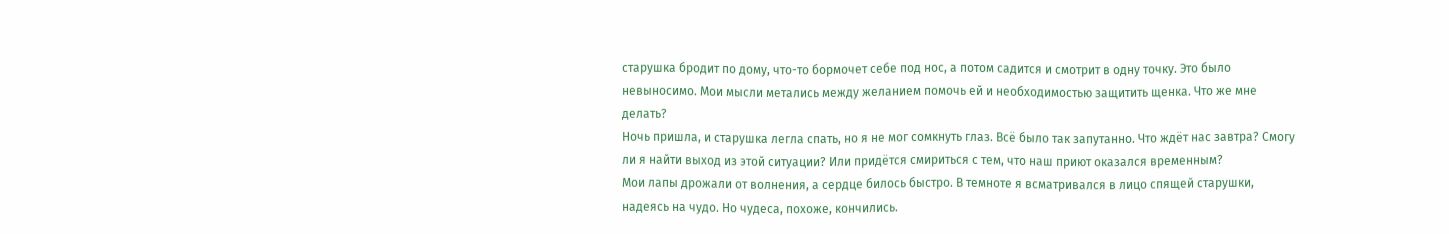старушка бродит по дому, что-то бормочет себе под нос, а потом садится и смотрит в одну точку. Это было невыносимо. Мои мысли метались между желанием помочь ей и необходимостью защитить щенка. Что же мне делать?
Ночь пришла, и старушка легла спать, но я не мог сомкнуть глаз. Всё было так запутанно. Что ждёт нас завтра? Смогу ли я найти выход из этой ситуации? Или придётся смириться с тем, что наш приют оказался временным?
Мои лапы дрожали от волнения, а сердце билось быстро. В темноте я всматривался в лицо спящей старушки, надеясь на чудо. Но чудеса, похоже, кончились.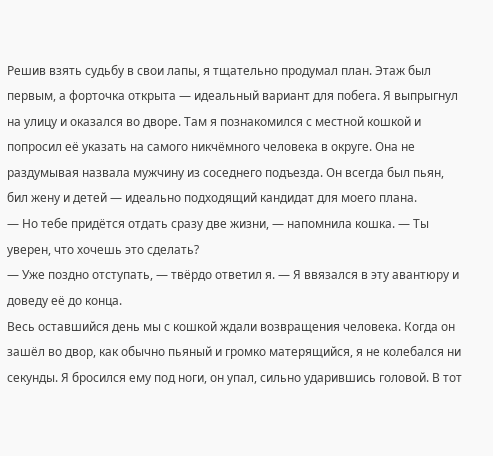Решив взять судьбу в свои лапы, я тщательно продумал план. Этаж был первым, а форточка открыта — идеальный вариант для побега. Я выпрыгнул на улицу и оказался во дворе. Там я познакомился с местной кошкой и попросил её указать на самого никчёмного человека в округе. Она не раздумывая назвала мужчину из соседнего подъезда. Он всегда был пьян, бил жену и детей — идеально подходящий кандидат для моего плана.
— Но тебе придётся отдать сразу две жизни, — напомнила кошка. — Ты уверен, что хочешь это сделать?
— Уже поздно отступать, — твёрдо ответил я. — Я ввязался в эту авантюру и доведу её до конца.
Весь оставшийся день мы с кошкой ждали возвращения человека. Когда он зашёл во двор, как обычно пьяный и громко матерящийся, я не колебался ни секунды. Я бросился ему под ноги, он упал, сильно ударившись головой. В тот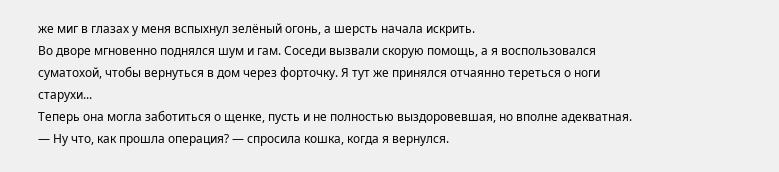же миг в глазах у меня вспыхнул зелёный огонь, а шерсть начала искрить.
Во дворе мгновенно поднялся шум и гам. Соседи вызвали скорую помощь, а я воспользовался суматохой, чтобы вернуться в дом через форточку. Я тут же принялся отчаянно тереться о ноги старухи...
Теперь она могла заботиться о щенке, пусть и не полностью выздоровевшая, но вполне адекватная.
— Ну что, как прошла операция? — спросила кошка, когда я вернулся.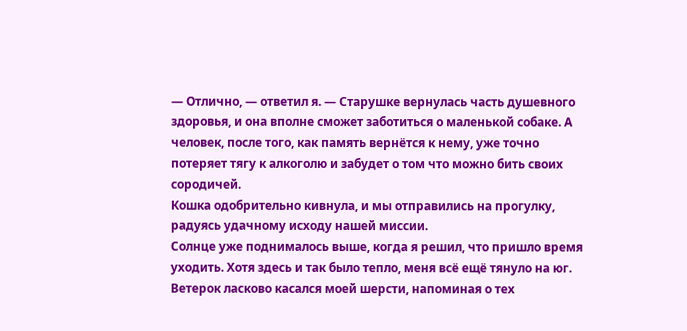— Отлично, — ответил я. — Старушке вернулась часть душевного здоровья, и она вполне сможет заботиться о маленькой собаке. А человек, после того, как память вернётся к нему, уже точно потеряет тягу к алкоголю и забудет о том что можно бить своих сородичей.
Кошка одобрительно кивнула, и мы отправились на прогулку, радуясь удачному исходу нашей миссии.
Солнце уже поднималось выше, когда я решил, что пришло время уходить. Хотя здесь и так было тепло, меня всё ещё тянуло на юг. Ветерок ласково касался моей шерсти, напоминая о тех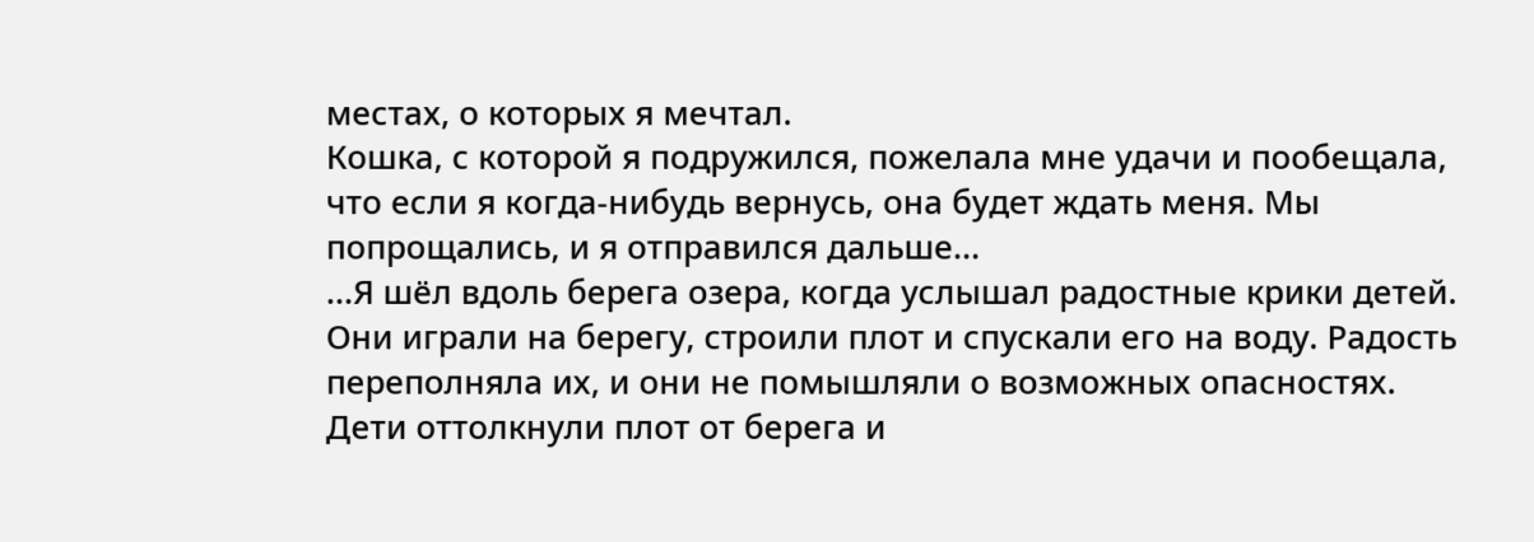местах, о которых я мечтал.
Кошка, с которой я подружился, пожелала мне удачи и пообещала, что если я когда-нибудь вернусь, она будет ждать меня. Мы попрощались, и я отправился дальше...
...Я шёл вдоль берега озера, когда услышал радостные крики детей. Они играли на берегу, строили плот и спускали его на воду. Радость переполняла их, и они не помышляли о возможных опасностях.
Дети оттолкнули плот от берега и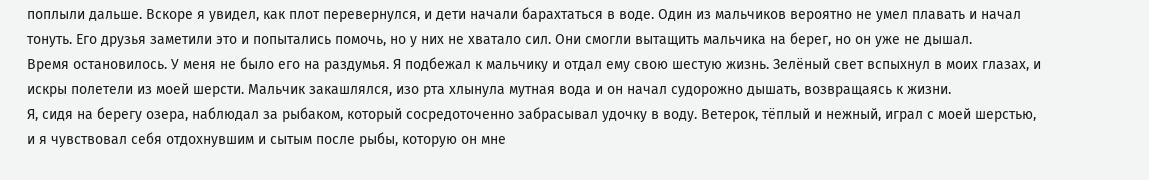поплыли дальше. Вскоре я увидел, как плот перевернулся, и дети начали барахтаться в воде. Один из мальчиков вероятно не умел плавать и начал тонуть. Его друзья заметили это и попытались помочь, но у них не хватало сил. Они смогли вытащить мальчика на берег, но он уже не дышал.
Время остановилось. У меня не было его на раздумья. Я подбежал к мальчику и отдал ему свою шестую жизнь. Зелёный свет вспыхнул в моих глазах, и искры полетели из моей шерсти. Мальчик закашлялся, изо рта хлынула мутная вода и он начал судорожно дышать, возвращаясь к жизни.
Я, сидя на берегу озера, наблюдал за рыбаком, который сосредоточенно забрасывал удочку в воду. Ветерок, тёплый и нежный, играл с моей шерстью, и я чувствовал себя отдохнувшим и сытым после рыбы, которую он мне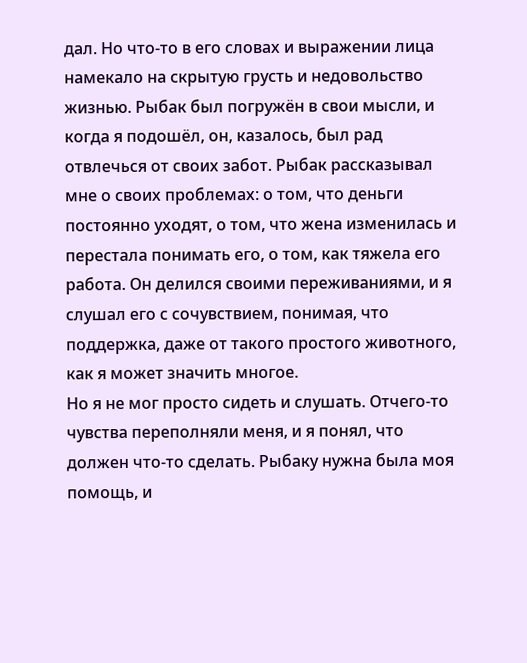дал. Но что-то в его словах и выражении лица намекало на скрытую грусть и недовольство жизнью. Рыбак был погружён в свои мысли, и когда я подошёл, он, казалось, был рад отвлечься от своих забот. Рыбак рассказывал мне о своих проблемах: о том, что деньги постоянно уходят, о том, что жена изменилась и перестала понимать его, о том, как тяжела его работа. Он делился своими переживаниями, и я слушал его с сочувствием, понимая, что поддержка, даже от такого простого животного, как я может значить многое.
Но я не мог просто сидеть и слушать. Отчего-то чувства переполняли меня, и я понял, что должен что-то сделать. Рыбаку нужна была моя помощь, и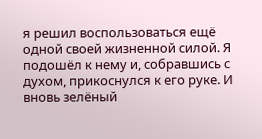я решил воспользоваться ещё одной своей жизненной силой. Я подошёл к нему и, собравшись с духом, прикоснулся к его руке. И вновь зелёный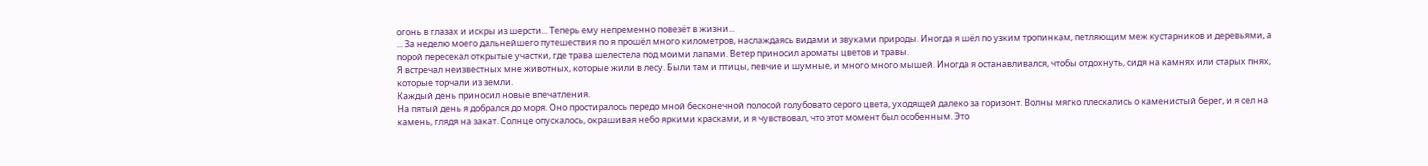огонь в глазах и искры из шерсти... Теперь ему непременно повезёт в жизни...
... За неделю моего дальнейшего путешествия по я прошёл много километров, наслаждаясь видами и звуками природы. Иногда я шёл по узким тропинкам, петляющим меж кустарников и деревьями, а порой пересекал открытые участки, где трава шелестела под моими лапами. Ветер приносил ароматы цветов и травы.
Я встречал неизвестных мне животных, которые жили в лесу. Были там и птицы, певчие и шумные, и много много мышей. Иногда я останавливался, чтобы отдохнуть, сидя на камнях или старых пнях, которые торчали из земли.
Каждый день приносил новые впечатления.
На пятый день я добрался до моря. Оно простиралось передо мной бесконечной полосой голубовато серого цвета, уходящей далеко за горизонт. Волны мягко плескались о каменистый берег, и я сел на камень, глядя на закат. Солнце опускалось, окрашивая небо яркими красками, и я чувствовал, что этот момент был особенным. Это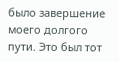было завершение моего долгого пути. Это был тот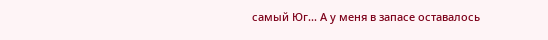самый Юг... А у меня в запасе оставалось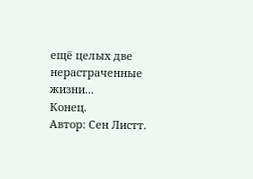ещё целых две нерастраченные жизни...
Конец.
Автор: Сен Листт.